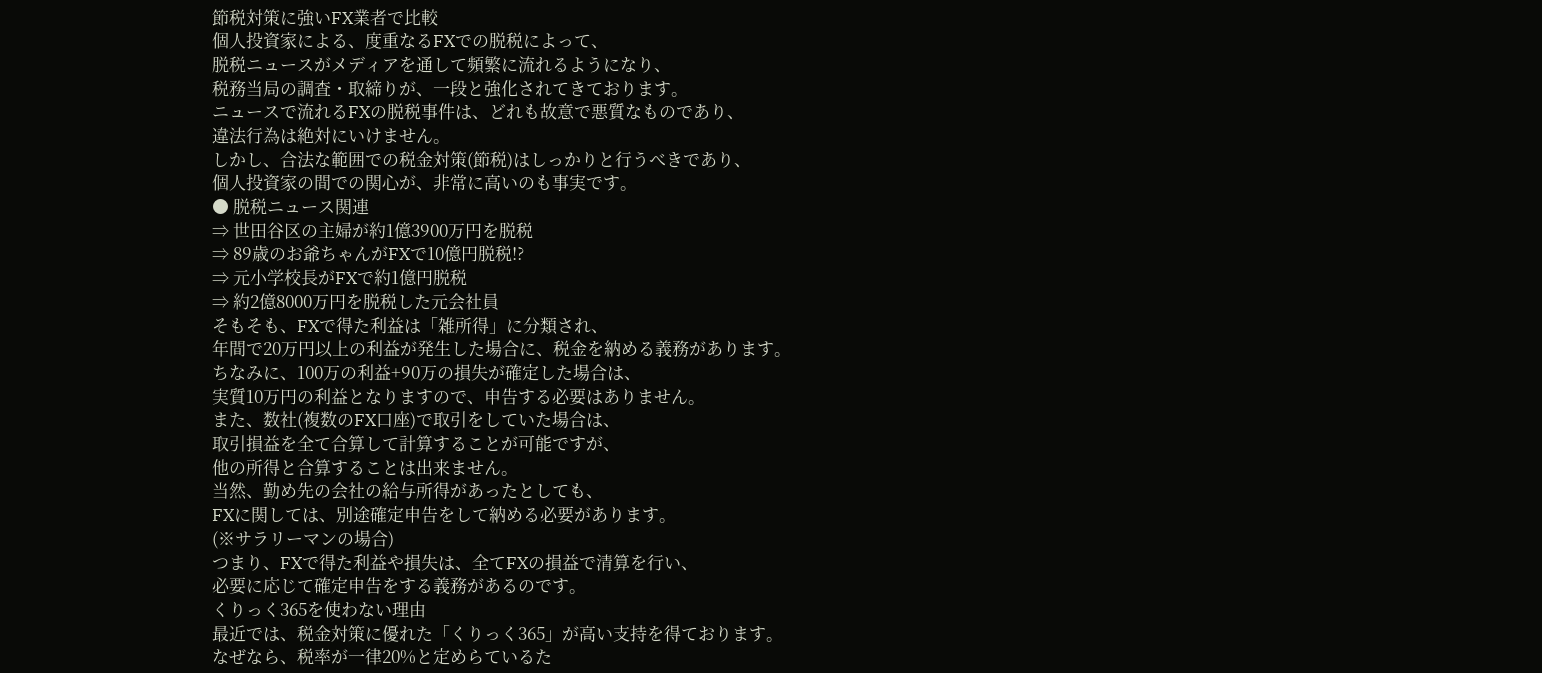節税対策に強いFX業者で比較
個人投資家による、度重なるFXでの脱税によって、
脱税ニュースがメディアを通して頻繁に流れるようになり、
税務当局の調査・取締りが、一段と強化されてきております。
ニュースで流れるFXの脱税事件は、どれも故意で悪質なものであり、
違法行為は絶対にいけません。
しかし、合法な範囲での税金対策(節税)はしっかりと行うべきであり、
個人投資家の間での関心が、非常に高いのも事実です。
● 脱税ニュース関連
⇒ 世田谷区の主婦が約1億3900万円を脱税
⇒ 89歳のお爺ちゃんがFXで10億円脱税!?
⇒ 元小学校長がFXで約1億円脱税
⇒ 約2億8000万円を脱税した元会社員
そもそも、FXで得た利益は「雑所得」に分類され、
年間で20万円以上の利益が発生した場合に、税金を納める義務があります。
ちなみに、100万の利益+90万の損失が確定した場合は、
実質10万円の利益となりますので、申告する必要はありません。
また、数社(複数のFX口座)で取引をしていた場合は、
取引損益を全て合算して計算することが可能ですが、
他の所得と合算することは出来ません。
当然、勤め先の会社の給与所得があったとしても、
FXに関しては、別途確定申告をして納める必要があります。
(※サラリーマンの場合)
つまり、FXで得た利益や損失は、全てFXの損益で清算を行い、
必要に応じて確定申告をする義務があるのです。
くりっく365を使わない理由
最近では、税金対策に優れた「くりっく365」が高い支持を得ております。
なぜなら、税率が一律20%と定めらているた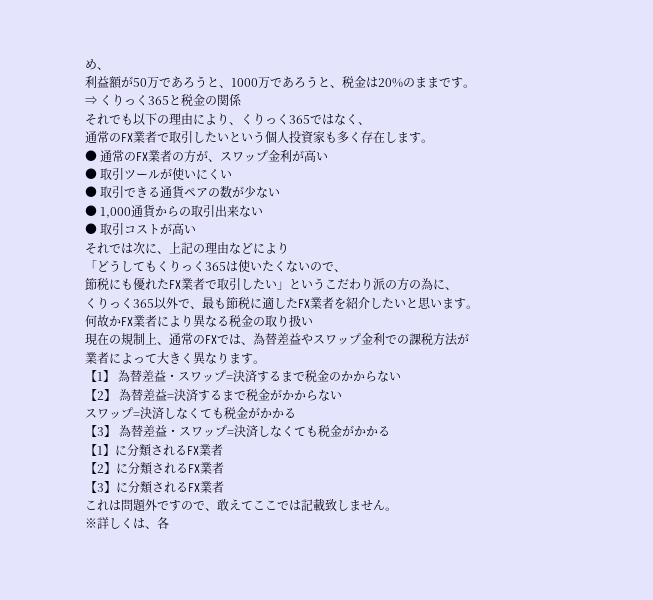め、
利益額が50万であろうと、1000万であろうと、税金は20%のままです。
⇒ くりっく365と税金の関係
それでも以下の理由により、くりっく365ではなく、
通常のFX業者で取引したいという個人投資家も多く存在します。
● 通常のFX業者の方が、スワップ金利が高い
● 取引ツールが使いにくい
● 取引できる通貨ペアの数が少ない
● 1,000通貨からの取引出来ない
● 取引コストが高い
それでは次に、上記の理由などにより
「どうしてもくりっく365は使いたくないので、
節税にも優れたFX業者で取引したい」というこだわり派の方の為に、
くりっく365以外で、最も節税に適したFX業者を紹介したいと思います。
何故かFX業者により異なる税金の取り扱い
現在の規制上、通常のFXでは、為替差益やスワップ金利での課税方法が
業者によって大きく異なります。
【1】 為替差益・スワップ=決済するまで税金のかからない
【2】 為替差益=決済するまで税金がかからない
スワップ=決済しなくても税金がかかる
【3】 為替差益・スワップ=決済しなくても税金がかかる
【1】に分類されるFX業者
【2】に分類されるFX業者
【3】に分類されるFX業者
これは問題外ですので、敢えてここでは記載致しません。
※詳しくは、各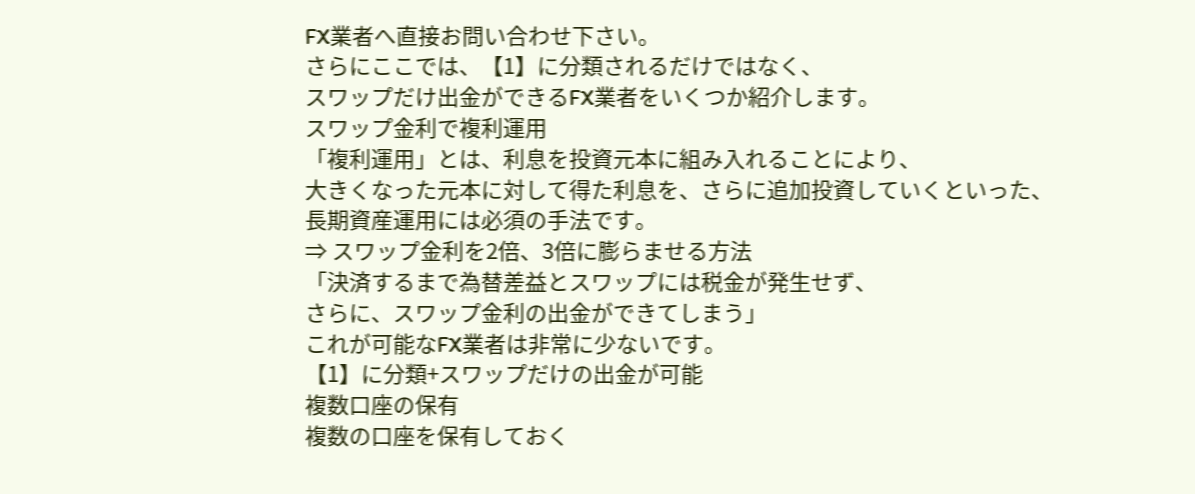FX業者へ直接お問い合わせ下さい。
さらにここでは、【1】に分類されるだけではなく、
スワップだけ出金ができるFX業者をいくつか紹介します。
スワップ金利で複利運用
「複利運用」とは、利息を投資元本に組み入れることにより、
大きくなった元本に対して得た利息を、さらに追加投資していくといった、
長期資産運用には必須の手法です。
⇒ スワップ金利を2倍、3倍に膨らませる方法
「決済するまで為替差益とスワップには税金が発生せず、
さらに、スワップ金利の出金ができてしまう」
これが可能なFX業者は非常に少ないです。
【1】に分類+スワップだけの出金が可能
複数口座の保有
複数の口座を保有しておく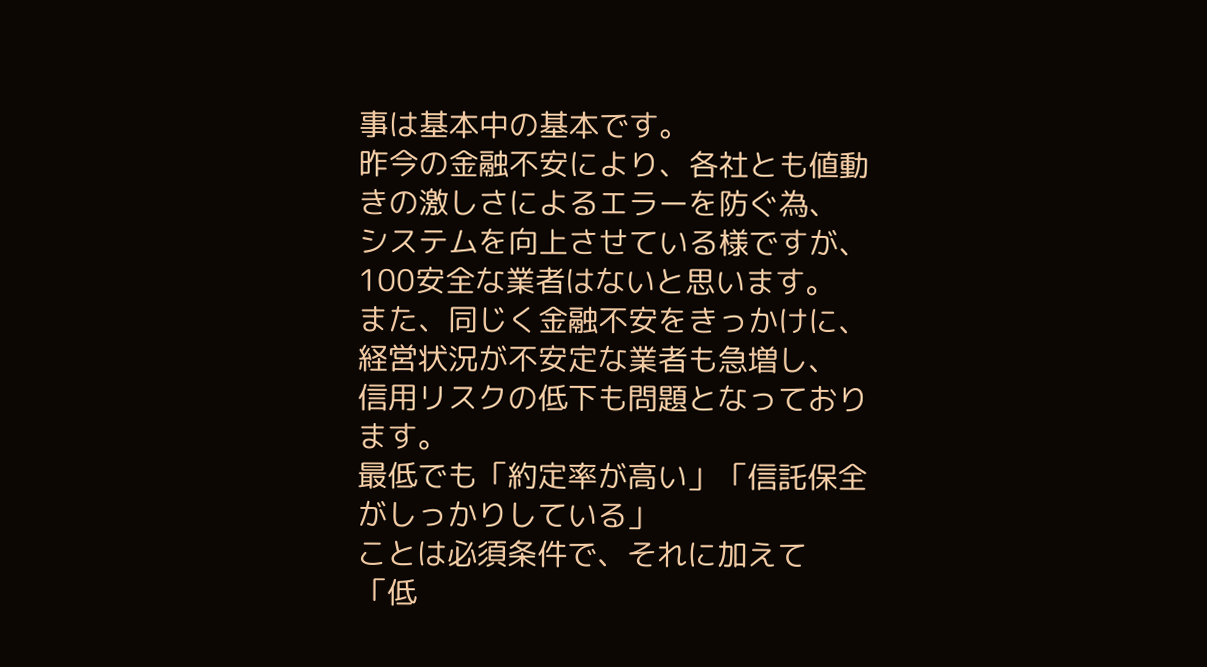事は基本中の基本です。
昨今の金融不安により、各社とも値動きの激しさによるエラーを防ぐ為、
システムを向上させている様ですが、100安全な業者はないと思います。
また、同じく金融不安をきっかけに、経営状況が不安定な業者も急増し、
信用リスクの低下も問題となっております。
最低でも「約定率が高い」「信託保全がしっかりしている」
ことは必須条件で、それに加えて
「低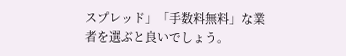スプレッド」「手数料無料」な業者を選ぶと良いでしょう。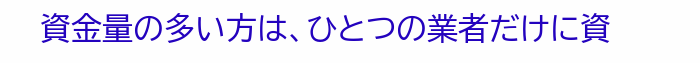資金量の多い方は、ひとつの業者だけに資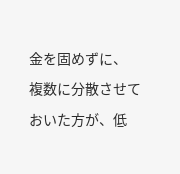金を固めずに、
複数に分散させておいた方が、低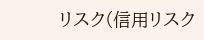リスク(信用リスク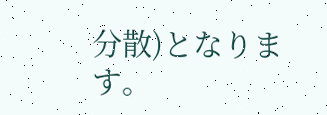分散)となります。